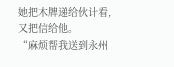她把木牌递给伙计看,又把信给他。
“麻烦帮我送到永州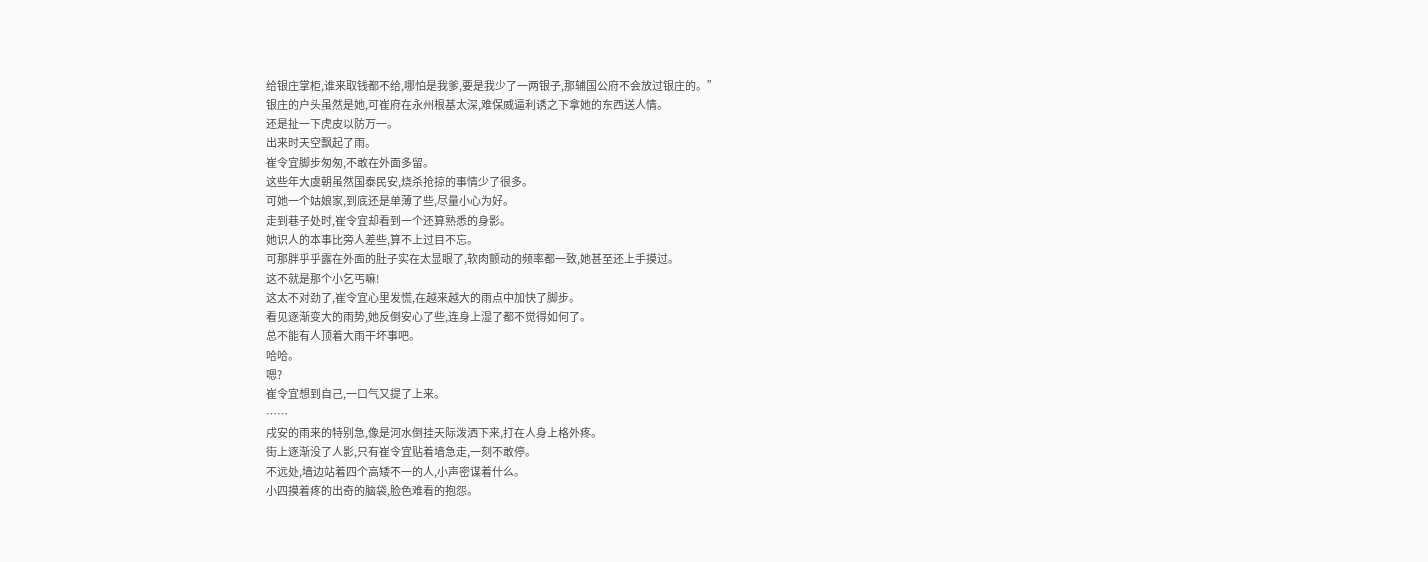给银庄掌柜,谁来取钱都不给,哪怕是我爹,要是我少了一两银子,那辅国公府不会放过银庄的。”
银庄的户头虽然是她,可崔府在永州根基太深,难保威逼利诱之下拿她的东西送人情。
还是扯一下虎皮以防万一。
出来时天空飘起了雨。
崔令宜脚步匆匆,不敢在外面多留。
这些年大虞朝虽然国泰民安,烧杀抢掠的事情少了很多。
可她一个姑娘家,到底还是单薄了些,尽量小心为好。
走到巷子处时,崔令宜却看到一个还算熟悉的身影。
她识人的本事比旁人差些,算不上过目不忘。
可那胖乎乎露在外面的肚子实在太显眼了,软肉颤动的频率都一致,她甚至还上手摸过。
这不就是那个小乞丐嘛!
这太不对劲了,崔令宜心里发慌,在越来越大的雨点中加快了脚步。
看见逐渐变大的雨势,她反倒安心了些,连身上湿了都不觉得如何了。
总不能有人顶着大雨干坏事吧。
哈哈。
嗯?
崔令宜想到自己,一口气又提了上来。
……
戌安的雨来的特别急,像是河水倒挂天际泼洒下来,打在人身上格外疼。
街上逐渐没了人影,只有崔令宜贴着墙急走,一刻不敢停。
不远处,墙边站着四个高矮不一的人,小声密谋着什么。
小四摸着疼的出奇的脑袋,脸色难看的抱怨。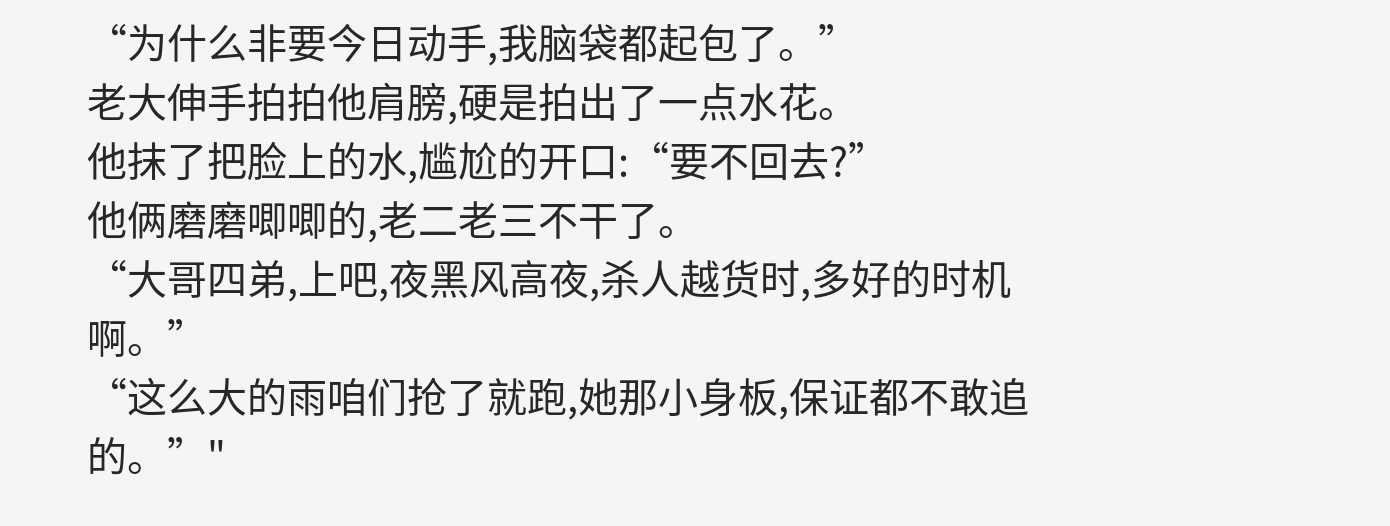“为什么非要今日动手,我脑袋都起包了。”
老大伸手拍拍他肩膀,硬是拍出了一点水花。
他抹了把脸上的水,尴尬的开口:“要不回去?”
他俩磨磨唧唧的,老二老三不干了。
“大哥四弟,上吧,夜黑风高夜,杀人越货时,多好的时机啊。”
“这么大的雨咱们抢了就跑,她那小身板,保证都不敢追的。”"